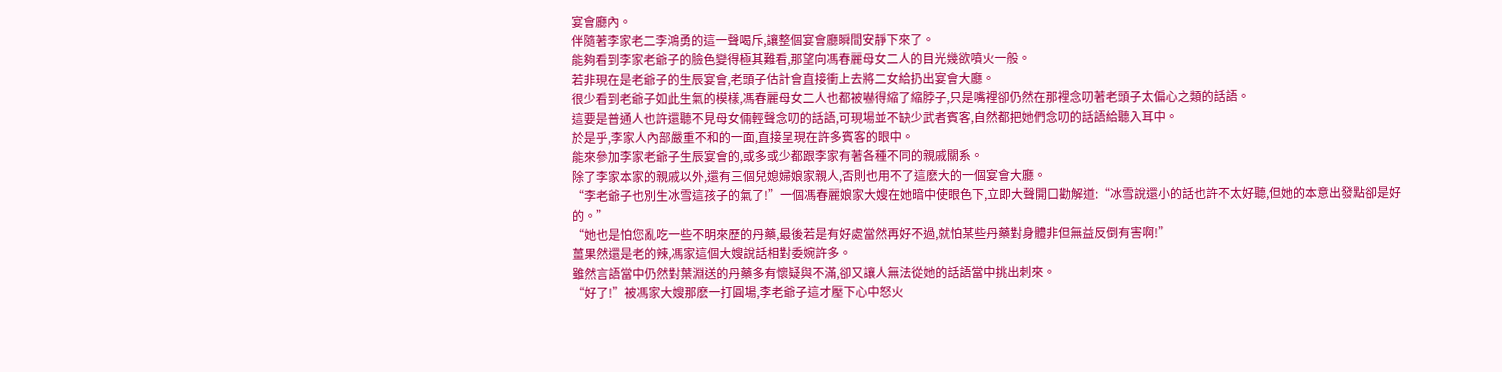宴會廳內。
伴隨著李家老二李鴻勇的這一聲喝斥,讓整個宴會廳瞬間安靜下來了。
能夠看到李家老爺子的臉色變得極其難看,那望向馮春麗母女二人的目光幾欲噴火一般。
若非現在是老爺子的生辰宴會,老頭子估計會直接衝上去將二女給扔出宴會大廳。
很少看到老爺子如此生氣的模樣,馮春麗母女二人也都被嚇得縮了縮脖子,只是嘴裡卻仍然在那裡念叨著老頭子太偏心之類的話語。
這要是普通人也許還聽不見母女倆輕聲念叨的話語,可現場並不缺少武者賓客,自然都把她們念叨的話語給聽入耳中。
於是乎,李家人內部嚴重不和的一面,直接呈現在許多賓客的眼中。
能來參加李家老爺子生辰宴會的,或多或少都跟李家有著各種不同的親戚關系。
除了李家本家的親戚以外,還有三個兒媳婦娘家親人,否則也用不了這麽大的一個宴會大廳。
“李老爺子也別生冰雪這孩子的氣了!”一個馮春麗娘家大嫂在她暗中使眼色下,立即大聲開口勸解道:“冰雪說還小的話也許不太好聽,但她的本意出發點卻是好的。”
“她也是怕您亂吃一些不明來歷的丹藥,最後若是有好處當然再好不過,就怕某些丹藥對身體非但無益反倒有害啊!”
薑果然還是老的辣,馮家這個大嫂說話相對委婉許多。
雖然言語當中仍然對葉淵送的丹藥多有懷疑與不滿,卻又讓人無法從她的話語當中挑出刺來。
“好了!”被馮家大嫂那麽一打圓場,李老爺子這才壓下心中怒火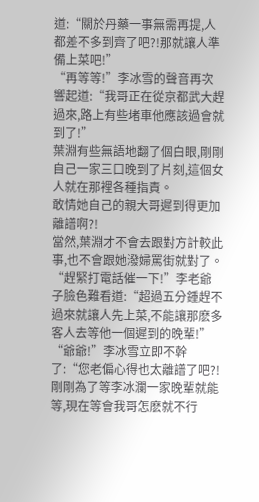道:“關於丹藥一事無需再提,人都差不多到齊了吧?!那就讓人準備上菜吧!”
“再等等!”李冰雪的聲音再次響起道:“我哥正在從京都武大趕過來,路上有些堵車他應該過會就到了!”
葉淵有些無語地翻了個白眼,剛剛自己一家三口晚到了片刻,這個女人就在那裡各種指責。
敢情她自己的親大哥遲到得更加離譜啊?!
當然,葉淵才不會去跟對方計較此事,也不會跟她潑婦罵街就對了。
“趕緊打電話催一下!”李老爺子臉色難看道:“超過五分鍾趕不過來就讓人先上菜,不能讓那麽多客人去等他一個遲到的晚輩!”
“爺爺!”李冰雪立即不幹了:“您老偏心得也太離譜了吧?!剛剛為了等李冰瀾一家晚輩就能等,現在等會我哥怎麽就不行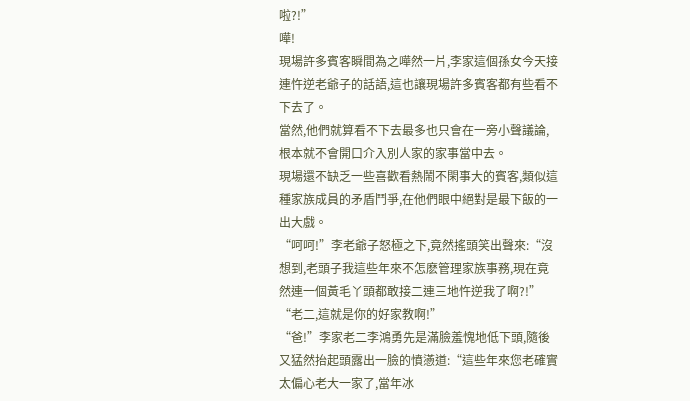啦?!”
嘩!
現場許多賓客瞬間為之嘩然一片,李家這個孫女今天接連忤逆老爺子的話語,這也讓現場許多賓客都有些看不下去了。
當然,他們就算看不下去最多也只會在一旁小聲議論,根本就不會開口介入別人家的家事當中去。
現場還不缺乏一些喜歡看熱鬧不閑事大的賓客,類似這種家族成員的矛盾鬥爭,在他們眼中絕對是最下飯的一出大戲。
“呵呵!”李老爺子怒極之下,竟然搖頭笑出聲來:“沒想到,老頭子我這些年來不怎麽管理家族事務,現在竟然連一個黃毛丫頭都敢接二連三地忤逆我了啊?!”
“老二,這就是你的好家教啊!”
“爸!”李家老二李鴻勇先是滿臉羞愧地低下頭,隨後又猛然抬起頭露出一臉的憤懣道:“這些年來您老確實太偏心老大一家了,當年冰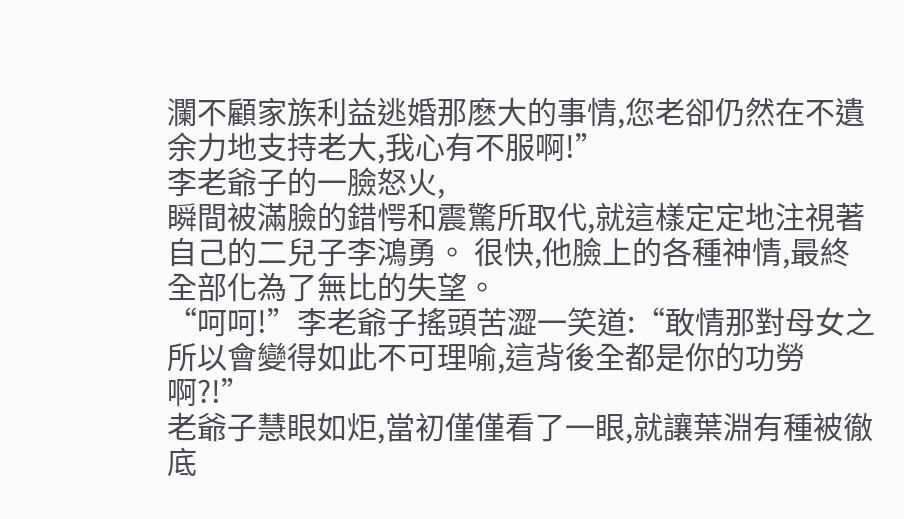瀾不顧家族利益逃婚那麽大的事情,您老卻仍然在不遺余力地支持老大,我心有不服啊!”
李老爺子的一臉怒火,
瞬間被滿臉的錯愕和震驚所取代,就這樣定定地注視著自己的二兒子李鴻勇。 很快,他臉上的各種神情,最終全部化為了無比的失望。
“呵呵!”李老爺子搖頭苦澀一笑道:“敢情那對母女之所以會變得如此不可理喻,這背後全都是你的功勞啊?!”
老爺子慧眼如炬,當初僅僅看了一眼,就讓葉淵有種被徹底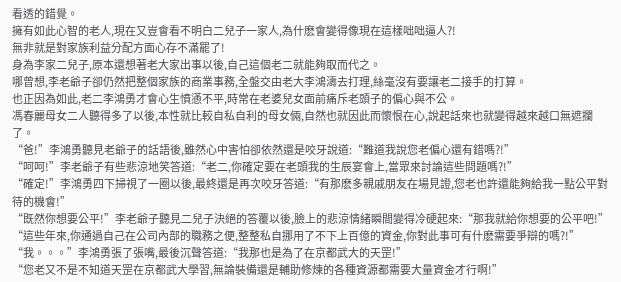看透的錯覺。
擁有如此心智的老人,現在又豈會看不明白二兒子一家人,為什麽會變得像現在這樣咄咄逼人?!
無非就是對家族利益分配方面心存不滿罷了!
身為李家二兒子,原本還想著老大家出事以後,自己這個老二就能夠取而代之。
哪曾想,李老爺子卻仍然把整個家族的商業事務,全盤交由老大李鴻濤去打理,絲毫沒有要讓老二接手的打算。
也正因為如此,老二李鴻勇才會心生憤懣不平,時常在老婆兒女面前痛斥老頭子的偏心與不公。
馮春麗母女二人聽得多了以後,本性就比較自私自利的母女倆,自然也就因此而懷恨在心,說起話來也就變得越來越口無遮攔了。
“爸!”李鴻勇聽見老爺子的話語後,雖然心中害怕卻依然還是咬牙說道:“難道我說您老偏心還有錯嗎?!”
“呵呵!”李老爺子有些悲涼地笑答道:“老二,你確定要在老頭我的生辰宴會上,當眾來討論這些問題嗎?!”
“確定!”李鴻勇四下掃視了一圈以後,最終還是再次咬牙答道:“有那麽多親戚朋友在場見證,您老也許還能夠給我一點公平對待的機會!”
“既然你想要公平!”李老爺子聽見二兒子決絕的答覆以後,臉上的悲涼情緒瞬間變得冷硬起來:“那我就給你想要的公平吧!”
“這些年來,你通過自己在公司內部的職務之便,整整私自挪用了不下上百億的資金,你對此事可有什麽需要爭辯的嗎?!”
“我。。。”李鴻勇張了張嘴,最後沉聲答道:“我那也是為了在京都武大的天罡!”
“您老又不是不知道天罡在京都武大學習,無論裝備還是輔助修煉的各種資源都需要大量資金才行啊!”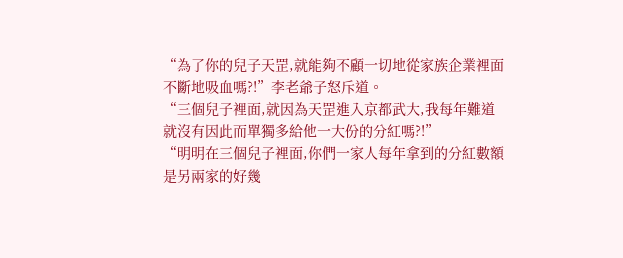“為了你的兒子天罡,就能夠不顧一切地從家族企業裡面不斷地吸血嗎?!”李老爺子怒斥道。
“三個兒子裡面,就因為天罡進入京都武大,我每年難道就沒有因此而單獨多給他一大份的分紅嗎?!”
“明明在三個兒子裡面,你們一家人每年拿到的分紅數額是另兩家的好幾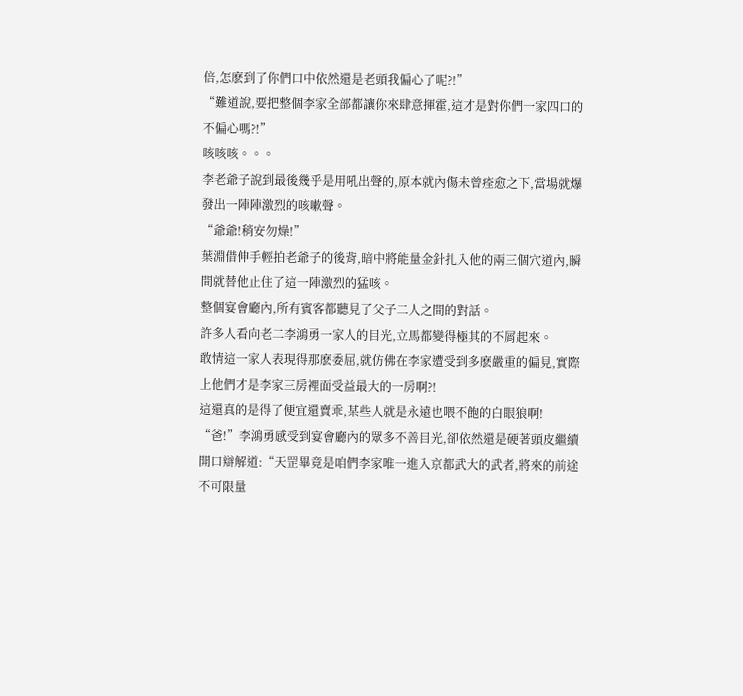倍,怎麽到了你們口中依然還是老頭我偏心了呢?!”
“難道說,要把整個李家全部都讓你來肆意揮霍,這才是對你們一家四口的不偏心嗎?!”
咳咳咳。。。
李老爺子說到最後幾乎是用吼出聲的,原本就內傷未曾痊愈之下,當場就爆發出一陣陣激烈的咳嗽聲。
“爺爺!稍安勿燥!”
葉淵借伸手輕拍老爺子的後背,暗中將能量金針扎入他的兩三個穴道內,瞬間就替他止住了這一陣激烈的猛咳。
整個宴會廳內,所有賓客都聽見了父子二人之間的對話。
許多人看向老二李鴻勇一家人的目光,立馬都變得極其的不屑起來。
敢情這一家人表現得那麽委屈,就仿佛在李家遭受到多麽嚴重的偏見,實際上他們才是李家三房裡面受益最大的一房啊?!
這還真的是得了便宜還賣乖,某些人就是永遠也喂不飽的白眼狼啊!
“爸!”李鴻勇感受到宴會廳內的眾多不善目光,卻依然還是硬著頭皮繼續開口辯解道:“天罡畢竟是咱們李家唯一進入京都武大的武者,將來的前途不可限量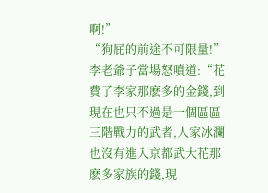啊!”
“狗屁的前途不可限量!”李老爺子當場怒噴道:“花費了李家那麽多的金錢,到現在也只不過是一個區區三階戰力的武者,人家冰瀾也沒有進入京都武大花那麽多家族的錢,現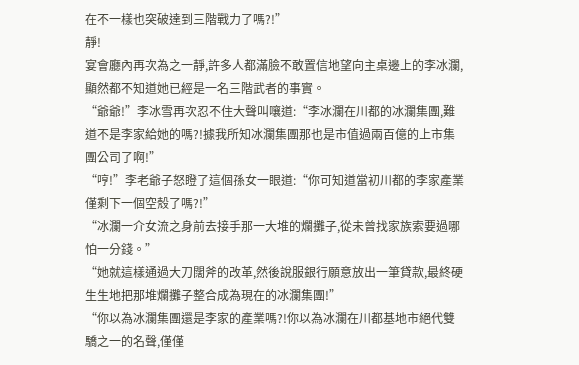在不一樣也突破達到三階戰力了嗎?!”
靜!
宴會廳內再次為之一靜,許多人都滿臉不敢置信地望向主桌邊上的李冰瀾,顯然都不知道她已經是一名三階武者的事實。
“爺爺!”李冰雪再次忍不住大聲叫嚷道:“李冰瀾在川都的冰瀾集團,難道不是李家給她的嗎?!據我所知冰瀾集團那也是市值過兩百億的上市集團公司了啊!”
“哼!”李老爺子怒瞪了這個孫女一眼道:“你可知道當初川都的李家產業僅剩下一個空殼了嗎?!”
“冰瀾一介女流之身前去接手那一大堆的爛攤子,從未曾找家族索要過哪怕一分錢。”
“她就這樣通過大刀闊斧的改革,然後說服銀行願意放出一筆貸款,最終硬生生地把那堆爛攤子整合成為現在的冰瀾集團!”
“你以為冰瀾集團還是李家的產業嗎?!你以為冰瀾在川都基地市絕代雙驕之一的名聲,僅僅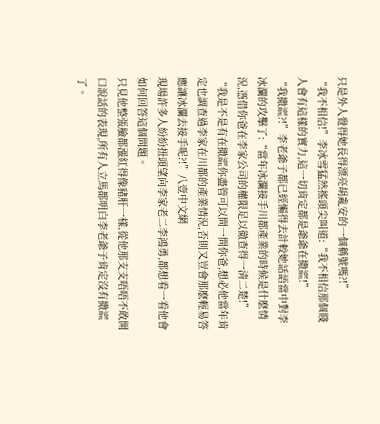只是外人覺得她長得漂亮胡亂安的一個稱號嗎?!”
“我不相信!”李冰雪猛然搖頭尖叫道:“我不相信那個賤人會有這樣的實力,這一切肯定都是爺爺在撒謊!”
“我撒謊?!”李老爺子都已經懶得去計較她話語當中對李冰瀾的攻擊了:“當年冰瀾接手川都產業的時候是什麽情況,憑借你爸在李家公司的權限足以徹查得一清二楚!”
“我是不是有在撒謊你盡管可以問一問你爸,想必他當年肯定也調查過李家在川都的產業情況,否則又豈會那麽輕易答應讓冰瀾去接手呢?!”八壹中文網
現場許多人紛紛扭頭望向李家老二李鴻勇,都想看一看他會如何回答這個問題。
只見他整張臉都漲紅得像豬肝一樣,從他那支支唔唔不敢開口說話的表現,所有人立馬都明白李老爺子肯定沒有撒謊了。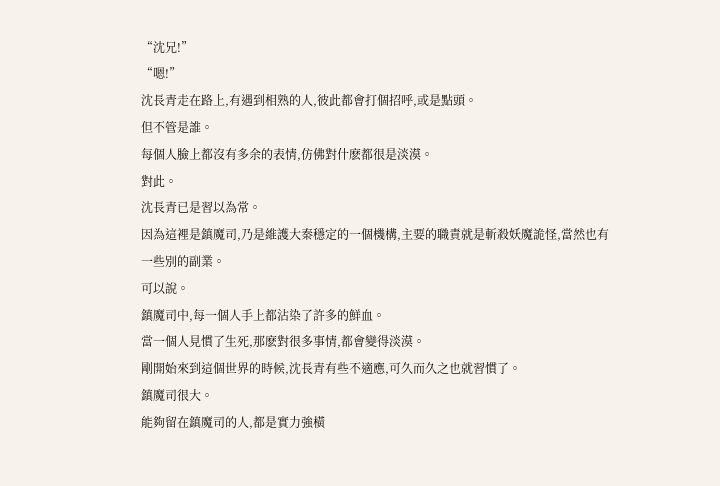“沈兄!”
“嗯!”
沈長青走在路上,有遇到相熟的人,彼此都會打個招呼,或是點頭。
但不管是誰。
每個人臉上都沒有多余的表情,仿佛對什麽都很是淡漠。
對此。
沈長青已是習以為常。
因為這裡是鎮魔司,乃是維護大秦穩定的一個機構,主要的職責就是斬殺妖魔詭怪,當然也有一些別的副業。
可以說。
鎮魔司中,每一個人手上都沾染了許多的鮮血。
當一個人見慣了生死,那麽對很多事情,都會變得淡漠。
剛開始來到這個世界的時候,沈長青有些不適應,可久而久之也就習慣了。
鎮魔司很大。
能夠留在鎮魔司的人,都是實力強橫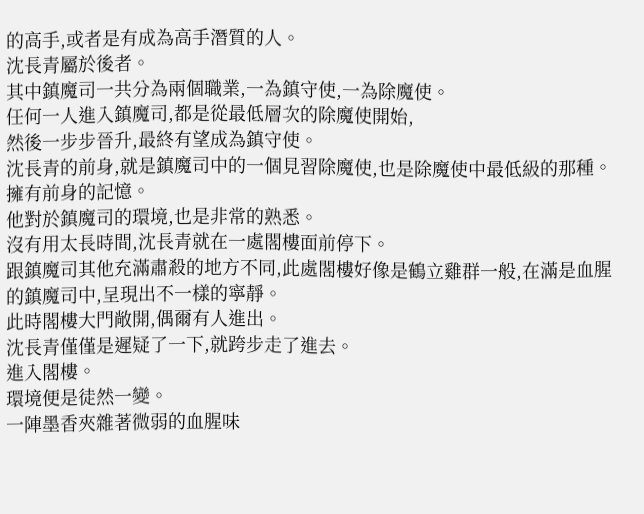的高手,或者是有成為高手潛質的人。
沈長青屬於後者。
其中鎮魔司一共分為兩個職業,一為鎮守使,一為除魔使。
任何一人進入鎮魔司,都是從最低層次的除魔使開始,
然後一步步晉升,最終有望成為鎮守使。
沈長青的前身,就是鎮魔司中的一個見習除魔使,也是除魔使中最低級的那種。
擁有前身的記憶。
他對於鎮魔司的環境,也是非常的熟悉。
沒有用太長時間,沈長青就在一處閣樓面前停下。
跟鎮魔司其他充滿肅殺的地方不同,此處閣樓好像是鶴立雞群一般,在滿是血腥的鎮魔司中,呈現出不一樣的寧靜。
此時閣樓大門敞開,偶爾有人進出。
沈長青僅僅是遲疑了一下,就跨步走了進去。
進入閣樓。
環境便是徒然一變。
一陣墨香夾雜著微弱的血腥味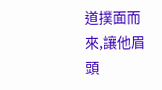道撲面而來,讓他眉頭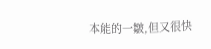本能的一皺,但又很快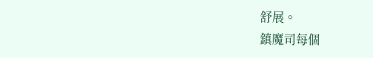舒展。
鎮魔司每個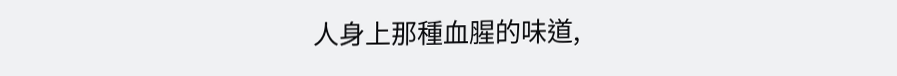人身上那種血腥的味道,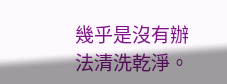幾乎是沒有辦法清洗乾淨。